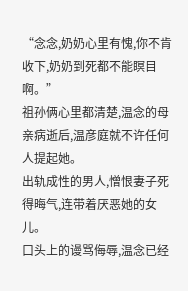“念念,奶奶心里有愧,你不肯收下,奶奶到死都不能瞑目啊。”
祖孙俩心里都清楚,温念的母亲病逝后,温彦庭就不许任何人提起她。
出轨成性的男人,憎恨妻子死得晦气,连带着厌恶她的女儿。
口头上的谩骂侮辱,温念已经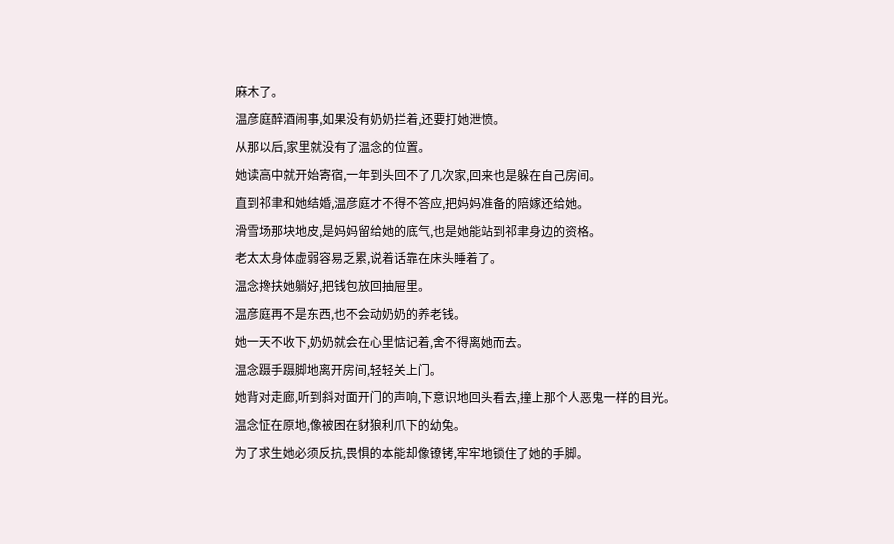麻木了。
温彦庭醉酒闹事,如果没有奶奶拦着,还要打她泄愤。
从那以后,家里就没有了温念的位置。
她读高中就开始寄宿,一年到头回不了几次家,回来也是躲在自己房间。
直到祁聿和她结婚,温彦庭才不得不答应,把妈妈准备的陪嫁还给她。
滑雪场那块地皮,是妈妈留给她的底气,也是她能站到祁聿身边的资格。
老太太身体虚弱容易乏累,说着话靠在床头睡着了。
温念搀扶她躺好,把钱包放回抽屉里。
温彦庭再不是东西,也不会动奶奶的养老钱。
她一天不收下,奶奶就会在心里惦记着,舍不得离她而去。
温念蹑手蹑脚地离开房间,轻轻关上门。
她背对走廊,听到斜对面开门的声响,下意识地回头看去,撞上那个人恶鬼一样的目光。
温念怔在原地,像被困在豺狼利爪下的幼兔。
为了求生她必须反抗,畏惧的本能却像镣铐,牢牢地锁住了她的手脚。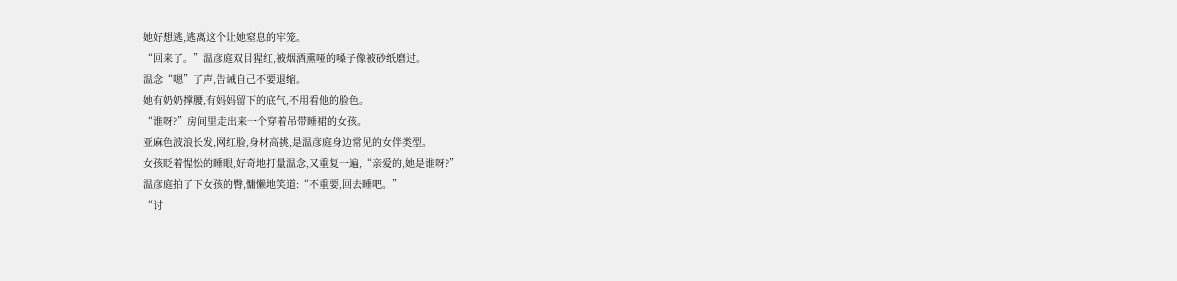她好想逃,逃离这个让她窒息的牢笼。
“回来了。”温彦庭双目猩红,被烟酒熏哑的嗓子像被砂纸磨过。
温念“嗯”了声,告诫自己不要退缩。
她有奶奶撑腰,有妈妈留下的底气,不用看他的脸色。
“谁呀?”房间里走出来一个穿着吊带睡裙的女孩。
亚麻色波浪长发,网红脸,身材高挑,是温彦庭身边常见的女伴类型。
女孩眨着惺忪的睡眼,好奇地打量温念,又重复一遍,“亲爱的,她是谁呀?”
温彦庭拍了下女孩的臀,慵懒地笑道:“不重要,回去睡吧。”
“讨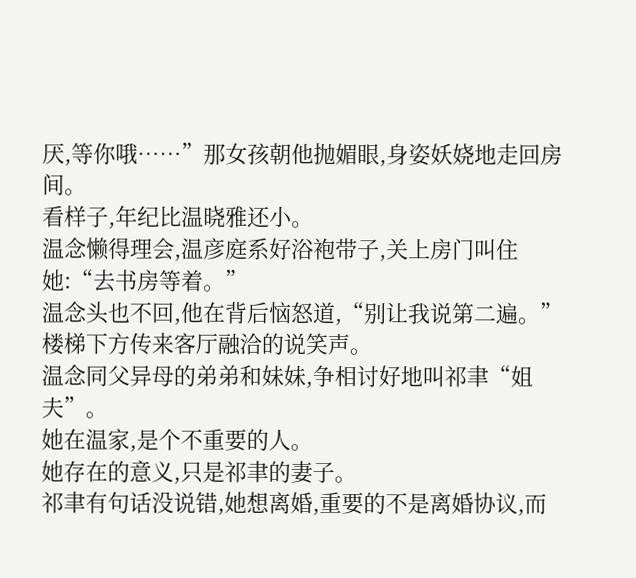厌,等你哦……”那女孩朝他抛媚眼,身姿妖娆地走回房间。
看样子,年纪比温晓雅还小。
温念懒得理会,温彦庭系好浴袍带子,关上房门叫住她:“去书房等着。”
温念头也不回,他在背后恼怒道,“别让我说第二遍。”
楼梯下方传来客厅融洽的说笑声。
温念同父异母的弟弟和妹妹,争相讨好地叫祁聿“姐夫”。
她在温家,是个不重要的人。
她存在的意义,只是祁聿的妻子。
祁聿有句话没说错,她想离婚,重要的不是离婚协议,而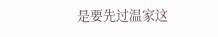是要先过温家这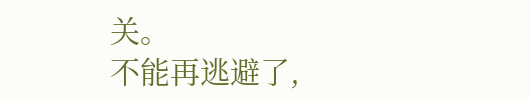关。
不能再逃避了,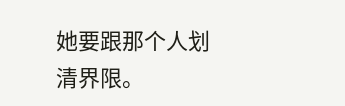她要跟那个人划清界限。